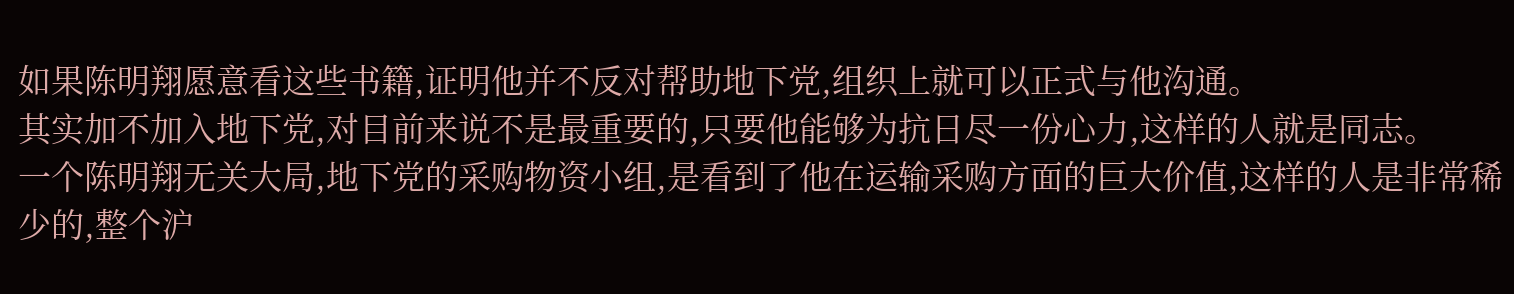如果陈明翔愿意看这些书籍,证明他并不反对帮助地下党,组织上就可以正式与他沟通。
其实加不加入地下党,对目前来说不是最重要的,只要他能够为抗日尽一份心力,这样的人就是同志。
一个陈明翔无关大局,地下党的采购物资小组,是看到了他在运输采购方面的巨大价值,这样的人是非常稀少的,整个沪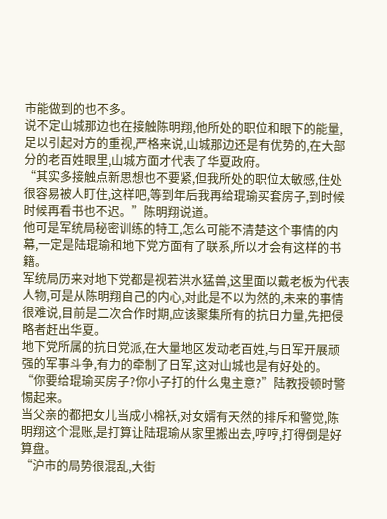市能做到的也不多。
说不定山城那边也在接触陈明翔,他所处的职位和眼下的能量,足以引起对方的重视,严格来说,山城那边还是有优势的,在大部分的老百姓眼里,山城方面才代表了华夏政府。
“其实多接触点新思想也不要紧,但我所处的职位太敏感,住处很容易被人盯住,这样吧,等到年后我再给琨瑜买套房子,到时候时候再看书也不迟。”陈明翔说道。
他可是军统局秘密训练的特工,怎么可能不清楚这个事情的内幕,一定是陆琨瑜和地下党方面有了联系,所以才会有这样的书籍。
军统局历来对地下党都是视若洪水猛兽,这里面以戴老板为代表人物,可是从陈明翔自己的内心,对此是不以为然的,未来的事情很难说,目前是二次合作时期,应该聚集所有的抗日力量,先把侵略者赶出华夏。
地下党所属的抗日党派,在大量地区发动老百姓,与日军开展顽强的军事斗争,有力的牵制了日军,这对山城也是有好处的。
“你要给琨瑜买房子?你小子打的什么鬼主意?”陆教授顿时警惕起来。
当父亲的都把女儿当成小棉袄,对女婿有天然的排斥和警觉,陈明翔这个混账,是打算让陆琨瑜从家里搬出去,哼哼,打得倒是好算盘。
“沪市的局势很混乱,大街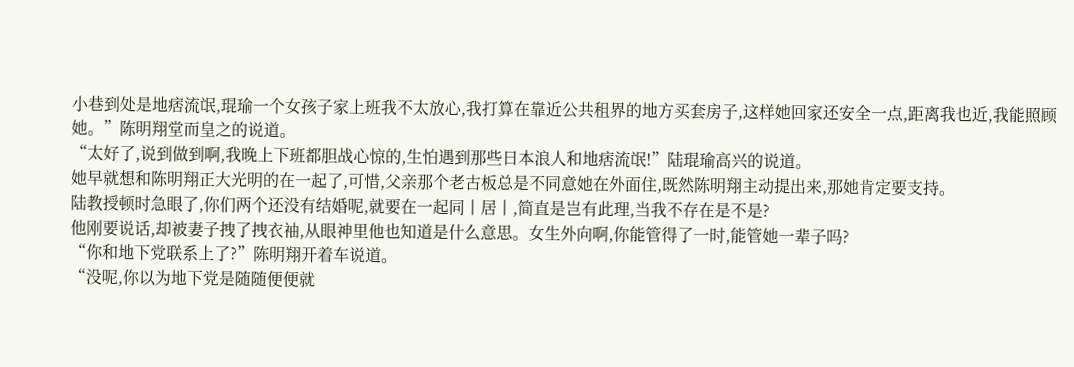小巷到处是地痞流氓,琨瑜一个女孩子家上班我不太放心,我打算在靠近公共租界的地方买套房子,这样她回家还安全一点,距离我也近,我能照顾她。”陈明翔堂而皇之的说道。
“太好了,说到做到啊,我晚上下班都胆战心惊的,生怕遇到那些日本浪人和地痞流氓!”陆琨瑜高兴的说道。
她早就想和陈明翔正大光明的在一起了,可惜,父亲那个老古板总是不同意她在外面住,既然陈明翔主动提出来,那她肯定要支持。
陆教授顿时急眼了,你们两个还没有结婚呢,就要在一起同丨居丨,简直是岂有此理,当我不存在是不是?
他刚要说话,却被妻子拽了拽衣袖,从眼神里他也知道是什么意思。女生外向啊,你能管得了一时,能管她一辈子吗?
“你和地下党联系上了?”陈明翔开着车说道。
“没呢,你以为地下党是随随便便就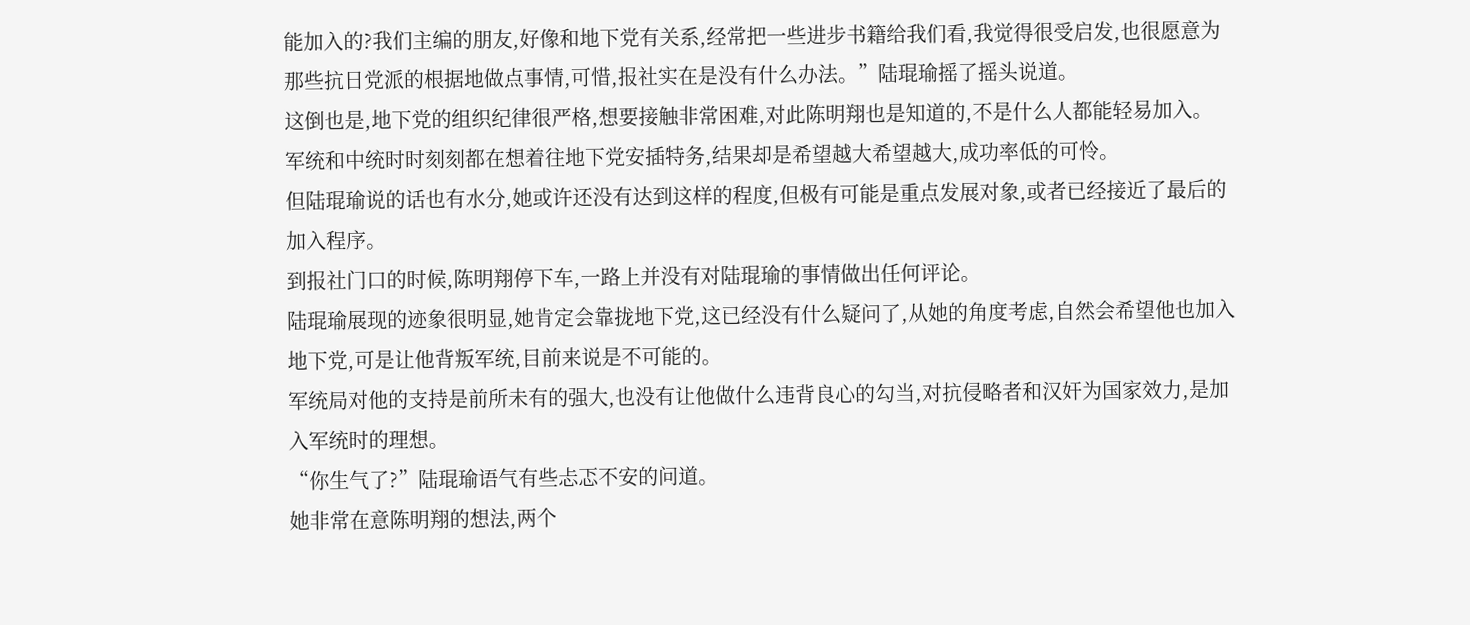能加入的?我们主编的朋友,好像和地下党有关系,经常把一些进步书籍给我们看,我觉得很受启发,也很愿意为那些抗日党派的根据地做点事情,可惜,报社实在是没有什么办法。”陆琨瑜摇了摇头说道。
这倒也是,地下党的组织纪律很严格,想要接触非常困难,对此陈明翔也是知道的,不是什么人都能轻易加入。
军统和中统时时刻刻都在想着往地下党安插特务,结果却是希望越大希望越大,成功率低的可怜。
但陆琨瑜说的话也有水分,她或许还没有达到这样的程度,但极有可能是重点发展对象,或者已经接近了最后的加入程序。
到报社门口的时候,陈明翔停下车,一路上并没有对陆琨瑜的事情做出任何评论。
陆琨瑜展现的迹象很明显,她肯定会靠拢地下党,这已经没有什么疑问了,从她的角度考虑,自然会希望他也加入地下党,可是让他背叛军统,目前来说是不可能的。
军统局对他的支持是前所未有的强大,也没有让他做什么违背良心的勾当,对抗侵略者和汉奸为国家效力,是加入军统时的理想。
“你生气了?”陆琨瑜语气有些忐忑不安的问道。
她非常在意陈明翔的想法,两个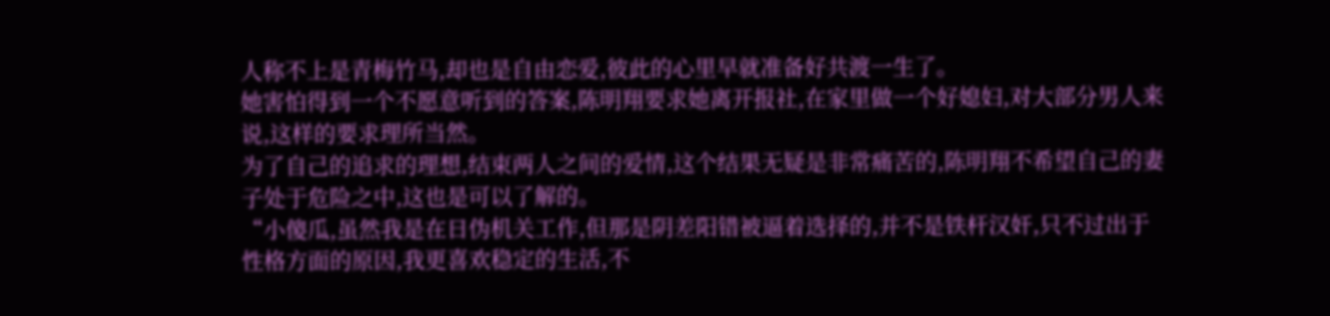人称不上是青梅竹马,却也是自由恋爱,彼此的心里早就准备好共渡一生了。
她害怕得到一个不愿意听到的答案,陈明翔要求她离开报社,在家里做一个好媳妇,对大部分男人来说,这样的要求理所当然。
为了自己的追求的理想,结束两人之间的爱情,这个结果无疑是非常痛苦的,陈明翔不希望自己的妻子处于危险之中,这也是可以了解的。
“小傻瓜,虽然我是在日伪机关工作,但那是阴差阳错被逼着选择的,并不是铁杆汉奸,只不过出于性格方面的原因,我更喜欢稳定的生活,不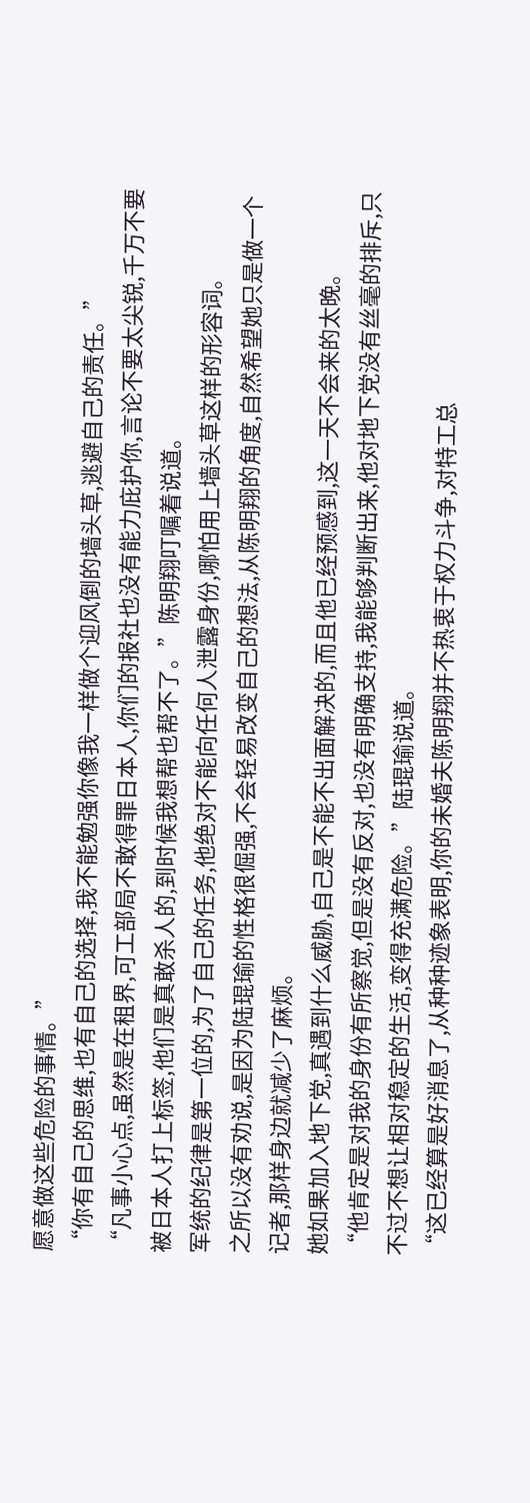愿意做这些危险的事情。”
“你有自己的思维,也有自己的选择,我不能勉强你像我一样做个迎风倒的墙头草,逃避自己的责任。”
“凡事小心点,虽然是在租界,可工部局不敢得罪日本人,你们的报社也没有能力庇护你,言论不要太尖锐,千万不要被日本人打上标签,他们是真敢杀人的,到时候我想帮也帮不了。”陈明翔叮嘱着说道。
军统的纪律是第一位的,为了自己的任务,他绝对不能向任何人泄露身份,哪怕用上墙头草这样的形容词。
之所以没有劝说,是因为陆琨瑜的性格很倔强,不会轻易改变自己的想法,从陈明翔的角度,自然希望她只是做一个记者,那样身边就减少了麻烦。
她如果加入地下党,真遇到什么威胁,自己是不能不出面解决的,而且他已经预感到,这一天不会来的太晚。
“他肯定是对我的身份有所察觉,但是没有反对,也没有明确支持,我能够判断出来,他对地下党没有丝毫的排斥,只不过不想让相对稳定的生活,变得充满危险。”陆琨瑜说道。
“这已经算是好消息了,从种种迹象表明,你的未婚夫陈明翔并不热衷于权力斗争,对特工总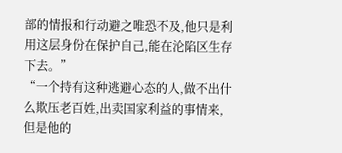部的情报和行动避之唯恐不及,他只是利用这层身份在保护自己,能在沦陷区生存下去。”
“一个持有这种逃避心态的人,做不出什么欺压老百姓,出卖国家利益的事情来,但是他的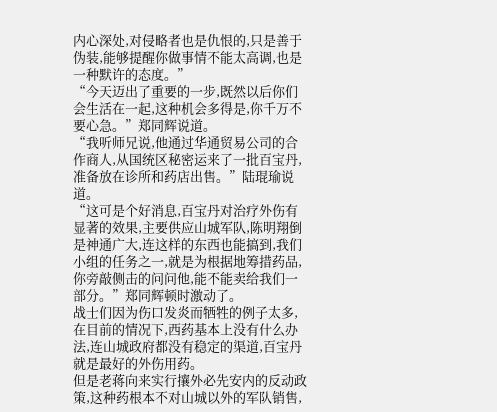内心深处,对侵略者也是仇恨的,只是善于伪装,能够提醒你做事情不能太高调,也是一种默许的态度。”
“今天迈出了重要的一步,既然以后你们会生活在一起,这种机会多得是,你千万不要心急。”郑同辉说道。
“我听师兄说,他通过华通贸易公司的合作商人,从国统区秘密运来了一批百宝丹,准备放在诊所和药店出售。”陆琨瑜说道。
“这可是个好消息,百宝丹对治疗外伤有显著的效果,主要供应山城军队,陈明翔倒是神通广大,连这样的东西也能搞到,我们小组的任务之一,就是为根据地筹措药品,你旁敲侧击的问问他,能不能卖给我们一部分。”郑同辉顿时激动了。
战士们因为伤口发炎而牺牲的例子太多,在目前的情况下,西药基本上没有什么办法,连山城政府都没有稳定的渠道,百宝丹就是最好的外伤用药。
但是老蒋向来实行攘外必先安内的反动政策,这种药根本不对山城以外的军队销售,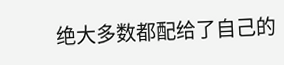绝大多数都配给了自己的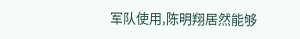军队使用,陈明翔居然能够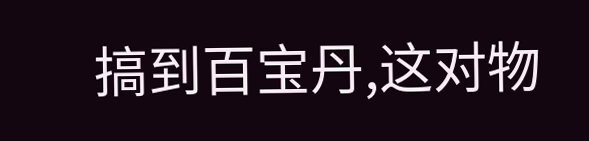搞到百宝丹,这对物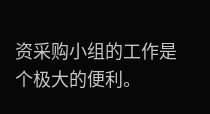资采购小组的工作是个极大的便利。